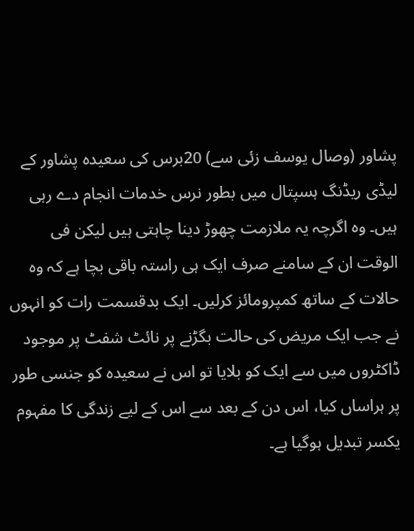پشاور (وصال یوسف زئی سے) 20برس کی سعیدہ پشاور کے لیڈی ریڈنگ ہسپتال میں بطور نرس خدمات انجام دے رہی ہیں۔ وہ اگرچہ یہ ملازمت چھوڑ دینا چاہتی ہیں لیکن فی الوقت ان کے سامنے صرف ایک ہی راستہ باقی بچا ہے کہ وہ حالات کے ساتھ کمپرومائز کرلیں۔ ایک بدقسمت رات کو انہوں نے جب ایک مریض کی حالت بگڑنے پر نائٹ شفٹ پر موجود ڈاکٹروں میں سے ایک کو بلایا تو اس نے سعیدہ کو جنسی طور پر ہراساں کیا، اس دن کے بعد سے اس کے لیے زندگی کا مفہوم یکسر تبدیل ہوگیا ہے۔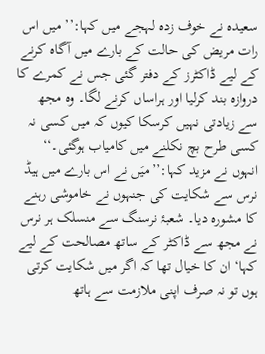سعیدہ نے خوف زدہ لہجے میں کہا:’’ میں اس رات مریض کی حالت کے بارے میں آگاہ کرنے کے لیے ڈاکٹرز کے دفتر گئی جس نے کمرے کا دروازہ بند کرلیا اور ہراساں کرنے لگا۔ وہ مجھ سے زیادتی نہیں کرسکا کیوں کہ میں کسی نہ کسی طرح بچ نکلنے میں کامیاب ہوگئی۔‘‘
انہوں نے مزید کہا:’’میَں نے اس بارے میں ہیڈ نرس سے شکایت کی جنہوں نے خاموشی رہنے کا مشورہ دیا۔ شعبۂ نرسنگ سے منسلک ہر نرس نے مجھ سے ڈاکٹر کے ساتھ مصالحت کے لیے کہا‘ ان کا خیال تھا کہ اگر میں شکایت کرتی ہوں تو نہ صرف اپنی ملازمت سے ہاتھ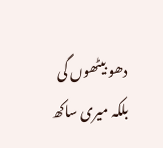دھو بیٹھوں گی بلکہ میری ساکھ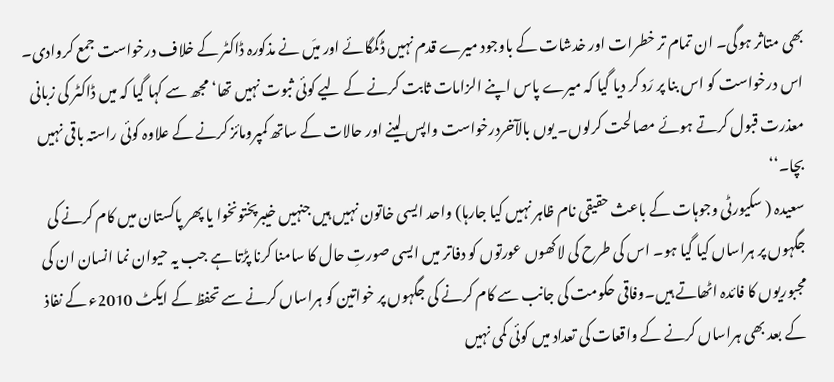بھی متاثر ہوگی۔ ان تمام تر خطرات اور خدشات کے باوجود میرے قدم نہیں ڈگمگائے اور میَں نے مذکورہ ڈاکٹر کے خلاف درخواست جمع کروادی۔ اس درخواست کو اس بنا پر رَد کر دیا گیا کہ میرے پاس اپنے الزامات ثابت کرنے کے لیے کوئی ثبوت نہیں تھا‘ مجھ سے کہا گیا کہ میں ڈاکٹر کی زبانی معذرت قبول کرتے ہوئے مصالحت کرلوں۔ یوں بالآخردرخواست واپس لینے اور حالات کے ساتھ کمپرومائز کرنے کے علاوہ کوئی راستہ باقی نہیں بچا۔‘‘
سعیدہ ( سکیورٹی وجوہات کے باعث حقیقی نام ظاہر نہیں کیا جارہا) واحد ایسی خاتون نہیں ہیں جنہیں خیبرپختونخوا یا پھر پاکستان میں کام کرنے کی جگہوں پر ہراساں کیا گیا ہو۔ اس کی طرح کی لاکھوں عورتوں کو دفاتر میں ایسی صورتِ حال کا سامنا کرنا پڑتا ہے جب یہ حیوان نما انسان ان کی مجبوریوں کا فائدہ اٹھاتے ہیں۔وفاقی حکومت کی جانب سے کام کرنے کی جگہوں پر خواتین کو ہراساں کرنے سے تحفظ کے ایکٹ 2010ء کے نفاذ کے بعد بھی ہراساں کرنے کے واقعات کی تعداد میں کوئی کمی نہیں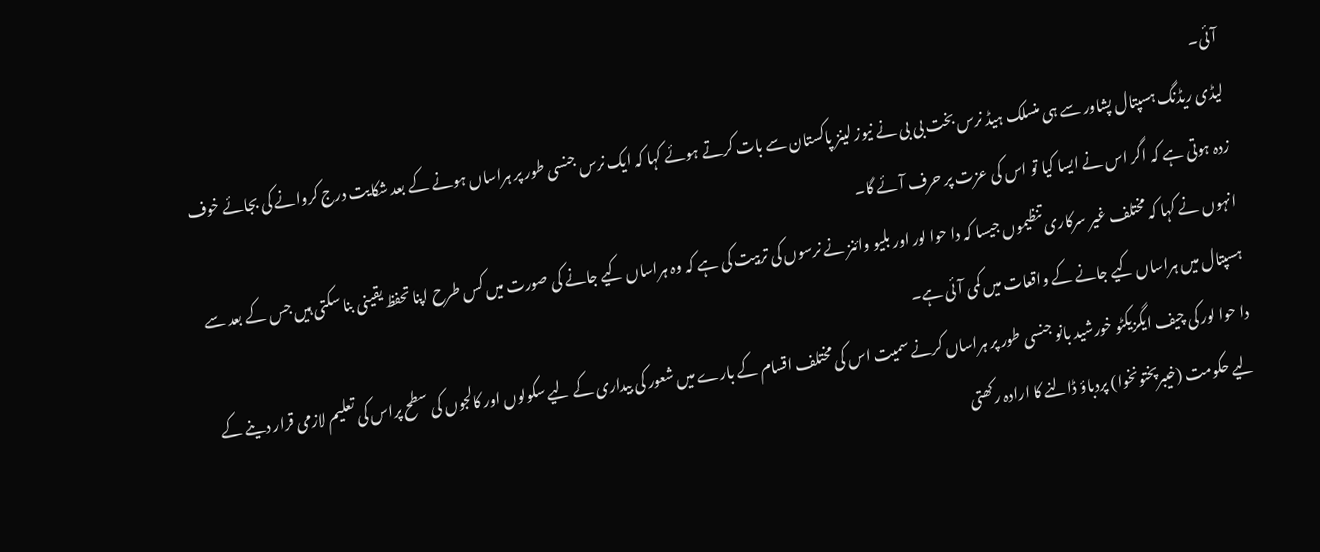آئی۔
لیڈی ریڈنگ ہسپتال پشاور سے ہی منسلک ہیڈ نرس بخت بی بی نے نیوز لینز پاکستان سے بات کرتے ہوئے کہا کہ ایک نرس جنسی طور پر ہراساں ہونے کے بعد شکایت درج کروانے کی بجائے خوف زدہ ہوتی ہے کہ اگر اس نے ایسا کیا تو اس کی عزت پر حرف آئے گا۔
انہوں نے کہا کہ مختلف غیر سرکاری تنظیموں جیسا کہ دا حوا لور اور بلیو وائنز نے نرسوں کی تربیت کی ہے کہ وہ ہراساں کیے جانے کی صورت میں کس طرح اپنا تحفظ یقینی بنا سکتی ہیں جس کے بعد سے ہسپتال میں ہراساں کیے جانے کے واقعات میں کمی آئی ہے۔
دا حوا لور کی چیف ایگزیکٹو خورشید بانو جنسی طور پر ہراساں کرنے سمیت اس کی مختلف اقسام کے بارے میں شعور کی بیداری کے لیے سکولوں اور کالجوں کی سطح پراس کی تعلیم لازمی قرار دینے کے لیے حکومت (خیبرپختونخوا) پردباؤ ڈالنے کا ارادہ رکھتی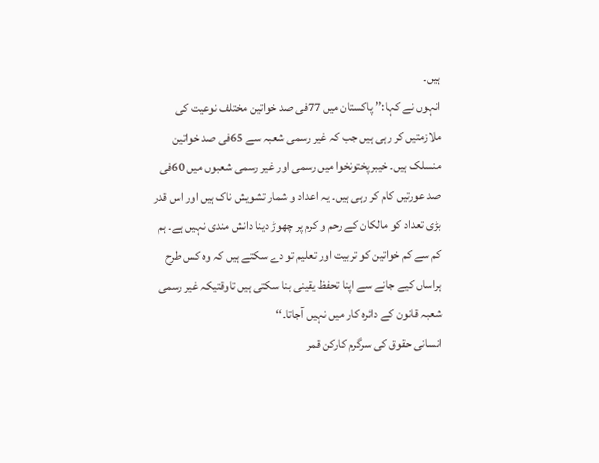ہیں۔
انہوں نے کہا:’’ پاکستان میں 77فی صد خواتین مختلف نوعیت کی ملازمتیں کر رہی ہیں جب کہ غیر رسمی شعبہ سے 65فی صد خواتین منسلک ہیں۔ خیبرپختونخوا میں رسمی اور غیر رسمی شعبوں میں 60فی صد عورتیں کام کر رہی ہیں۔ یہ اعداد و شمار تشویش ناک ہیں اور اس قدر بڑی تعداد کو مالکان کے رحم و کرم پر چھوڑ دینا دانش مندی نہیں ہے۔ ہم کم سے کم خواتین کو تربیت اور تعلیم تو دے سکتے ہیں کہ وہ کس طرح ہراساں کیے جانے سے اپنا تحفظ یقینی بنا سکتی ہیں تاوقتیکہ غیر رسمی شعبہ قانون کے دائرہ کار میں نہیں آجاتا۔‘‘
انسانی حقوق کی سرگرم کارکن قمر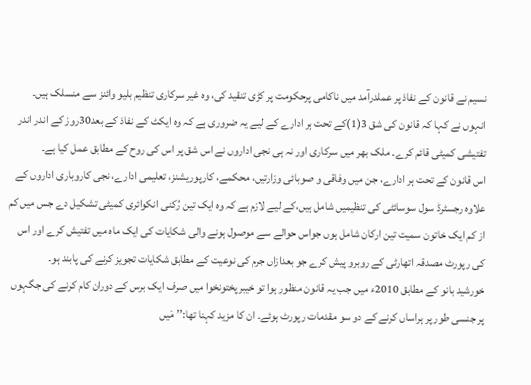نسیم نے قانون کے نفاذ پر عملدرآمد میں ناکامی پرحکومت پر کڑی تنقید کی، وہ غیر سرکاری تنظیم بلیو وائنز سے منسلک ہیں۔
انہوں نے کہا کہ قانون کی شق 3(1)کے تحت ہر ادارے کے لیے یہ ضروری ہے کہ وہ ایکٹ کے نفاذ کے بعد30روز کے اندر اندر تفتیشی کمیٹی قائم کرے۔ ملک بھر میں سرکاری اور نہ ہی نجی اداروں نے اس شق پر اس کی روح کے مطابق عمل کیا ہے۔
اس قانون کے تحت ہر ادارے، جن میں وفاقی و صوبائی وزارتیں، محکمے، کارپوریشنز، تعلیمی ادارے، نجی کاروباری اداروں کے علاوہ رجسٹرڈ سول سوسائٹی کی تنظیمیں شامل ہیں،کے لیے لازم ہے کہ وہ ایک تین رُکنی انکوائری کمیٹی تشکیل دے جس میں کم از کم ایک خاتون سمیت تین ارکان شامل ہوں جواس حوالے سے موصول ہونے والی شکایات کی ایک ماہ میں تفتیش کرے اور اس کی رپورٹ مصدقہ اتھارٹی کے روبرو پیش کرے جو بعدازاں جرم کی نوعیت کے مطابق شکایات تجویز کرنے کی پابند ہو۔
خورشید بانو کے مطابق 2010ء میں جب یہ قانون منظور ہوا تو خیبرپختونخوا میں صرف ایک برس کے دوران کام کرنے کی جگہوں پر جنسی طور پر ہراساں کرنے کے دو سو مقدمات رپورٹ ہوئے۔ ان کا مزید کہنا تھا:’’ مَیں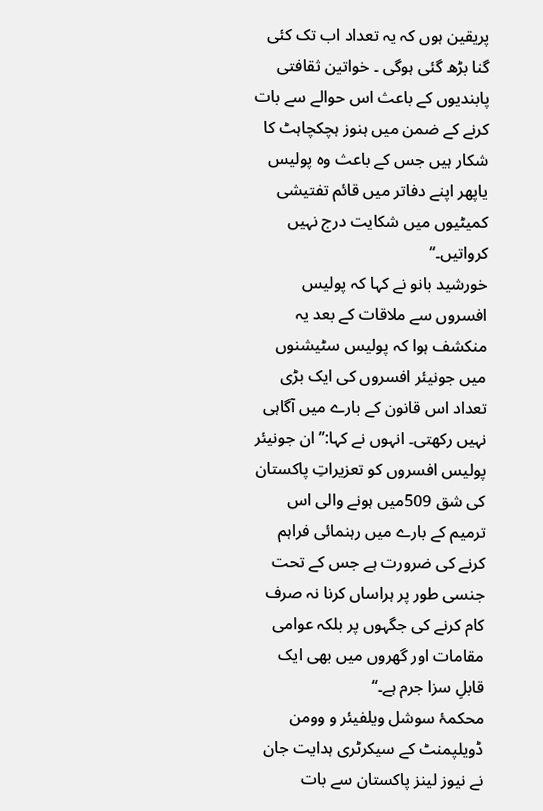پریقین ہوں کہ یہ تعداد اب تک کئی گنا بڑھ گئی ہوگی ۔ خواتین ثقافتی پابندیوں کے باعث اس حوالے سے بات کرنے کے ضمن میں ہنوز ہچکچاہٹ کا شکار ہیں جس کے باعث وہ پولیس یاپھر اپنے دفاتر میں قائم تفتیشی کمیٹیوں میں شکایت درج نہیں کرواتیں۔‘‘
خورشید بانو نے کہا کہ پولیس افسروں سے ملاقات کے بعد یہ منکشف ہوا کہ پولیس سٹیشنوں میں جونیئر افسروں کی ایک بڑی تعداد اس قانون کے بارے میں آگاہی نہیں رکھتی۔ انہوں نے کہا:’’ ان جونیئر پولیس افسروں کو تعزیراتِ پاکستان کی شق 509میں ہونے والی اس ترمیم کے بارے میں رہنمائی فراہم کرنے کی ضرورت ہے جس کے تحت جنسی طور پر ہراساں کرنا نہ صرف کام کرنے کی جگہوں پر بلکہ عوامی مقامات اور گھروں میں بھی ایک قابلِ سزا جرم ہے۔‘‘
محکمۂ سوشل ویلفیئر و وومن ڈویلپمنٹ کے سیکرٹری ہدایت جان نے نیوز لینز پاکستان سے بات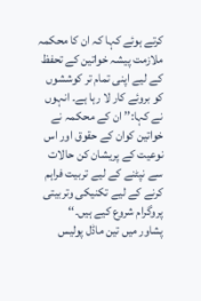کرتے ہوئے کہا کہ ان کا محکمہ ملازمت پیشہ خواتین کے تحفظ کے لیے اپنی تمام تر کوششوں کو بروئے کار لا رہا ہے۔ انہوں نے کہا:’’ ان کے محکمہ نے خواتین کوان کے حقوق اور اس نوعیت کے پریشان کن حالات سے نپٹنے کے لیے تربیت فراہم کرنے کے لیے تکنیکی وتربیتی پروگرام شروع کیے ہیں۔‘‘
پشاور میں تین ماڈل پولیس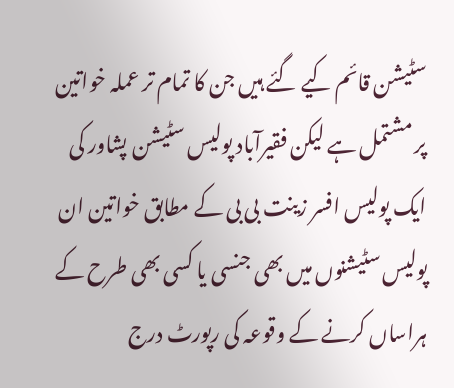سٹیشن قائم کیے گئے ہیں جن کا تمام تر عملہ خواتین پر مشتمل ہے لیکن فقیرآباد پولیس سٹیشن پشاور کی ایک پولیس افسر زینت بی بی کے مطابق خواتین ان پولیس سٹیشنوں میں بھی جنسی یا کسی بھی طرح کے ہراساں کرنے کے وقوعہ کی رپورٹ درج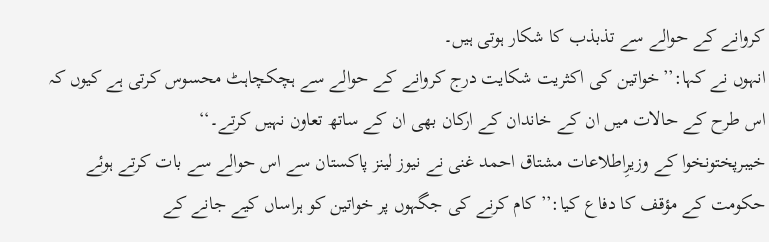کروانے کے حوالے سے تذبذب کا شکار ہوتی ہیں۔
انہوں نے کہا:’’خواتین کی اکثریت شکایت درج کروانے کے حوالے سے ہچکچاہٹ محسوس کرتی ہے کیوں کہ اس طرح کے حالات میں ان کے خاندان کے ارکان بھی ان کے ساتھ تعاون نہیں کرتے۔‘‘
خیبرپختونخوا کے وزیرِاطلاعات مشتاق احمد غنی نے نیوز لینز پاکستان سے اس حوالے سے بات کرتے ہوئے حکومت کے مؤقف کا دفاع کیا:’’ کام کرنے کی جگہوں پر خواتین کو ہراساں کیے جانے کے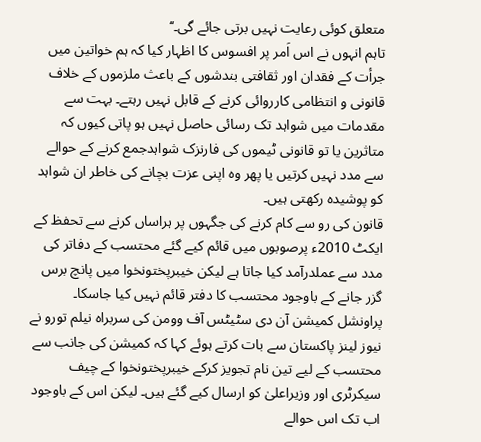متعلق کوئی رعایت نہیں برتی جائے گی۔‘‘
تاہم انہوں نے اس اَمر پر افسوس کا اظہار کیا کہ ہم خواتین میں جرأت کے فقدان اور ثقافتی بندشوں کے باعث ملزموں کے خلاف قانونی و انتظامی کارروائی کرنے کے قابل نہیں رہتے۔ بہت سے مقدمات میں شواہد تک رسائی حاصل نہیں ہو پاتی کیوں کہ متاثرین یا تو قانونی ٹیموں کی فارنزک شواہدجمع کرنے کے حوالے سے مدد نہیں کرتیں یا پھر وہ اپنی عزت بچانے کی خاطر ان شواہد کو پوشیدہ رکھتی ہیں۔
قانون کی رو سے کام کرنے کی جگہوں پر ہراساں کرنے سے تحفظ کے ایکٹ 2010ء پرصوبوں میں قائم کیے گئے محتسب کے دفاتر کی مدد سے عملدرآمد کیا جاتا ہے لیکن خیبرپختونخوا میں پانچ برس گزر جانے کے باوجود محتسب کا دفتر قائم نہیں کیا جاسکا۔
پراونشل کمیشن آن دی سٹیٹس آف وومن کی سربراہ نیلم تورو نے نیوز لینز پاکستان سے بات کرتے ہوئے کہا کہ کمیشن کی جانب سے محتسب کے لیے تین نام تجویز کرکے خیبرپختونخوا کے چیف سیکرٹری اور وزیراعلیٰ کو ارسال کیے گئے ہیں۔ لیکن اس کے باوجود اب تک اس حوالے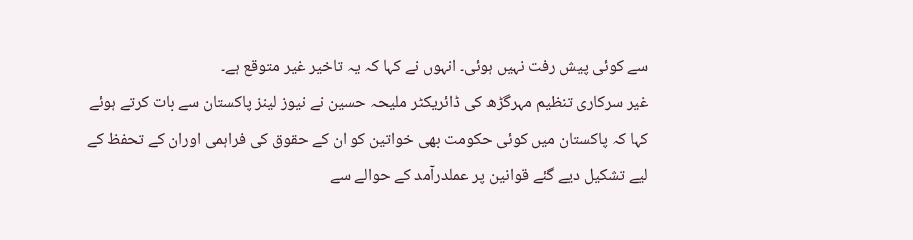سے کوئی پیش رفت نہیں ہوئی۔ انہوں نے کہا کہ یہ تاخیر غیر متوقع ہے۔
غیر سرکاری تنظیم مہرگڑھ کی ڈائریکٹر ملیحہ حسین نے نیوز لینز پاکستان سے بات کرتے ہوئے کہا کہ پاکستان میں کوئی حکومت بھی خواتین کو ان کے حقوق کی فراہمی اوران کے تحفظ کے لیے تشکیل دیے گئے قوانین پر عملدرآمد کے حوالے سے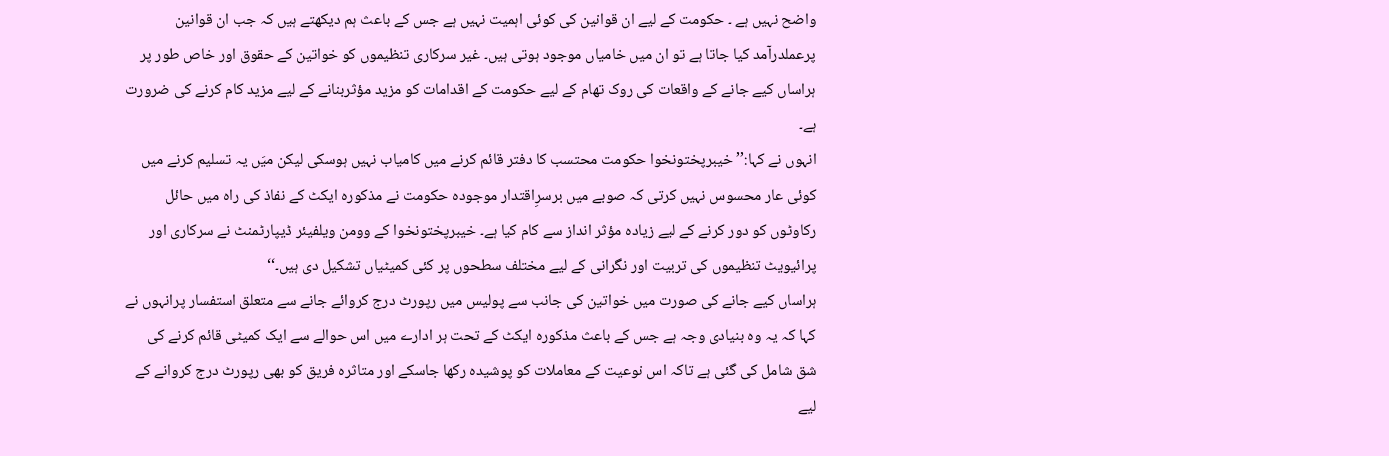واضح نہیں ہے ۔ حکومت کے لیے ان قوانین کی کوئی اہمیت نہیں ہے جس کے باعث ہم دیکھتے ہیں کہ جب ان قوانین پرعملدرآمد کیا جاتا ہے تو ان میں خامیاں موجود ہوتی ہیں۔ غیر سرکاری تنظیموں کو خواتین کے حقوق اور خاص طور پر ہراساں کیے جانے کے واقعات کی روک تھام کے لیے حکومت کے اقدامات کو مزید مؤثربنانے کے لیے مزید کام کرنے کی ضرورت ہے۔
انہوں نے کہا:’’ خیبرپختونخوا حکومت محتسب کا دفتر قائم کرنے میں کامیاب نہیں ہوسکی لیکن میَں یہ تسلیم کرنے میں کوئی عار محسوس نہیں کرتی کہ صوبے میں برسرِاقتدار موجودہ حکومت نے مذکورہ ایکٹ کے نفاذ کی راہ میں حائل رکاوٹوں کو دور کرنے کے لیے زیادہ مؤثر انداز سے کام کیا ہے۔ خیبرپختونخوا کے وومن ویلفیئر ڈیپارٹمنٹ نے سرکاری اور پرائیویٹ تنظیموں کی تربیت اور نگرانی کے لیے مختلف سطحوں پر کئی کمیٹیاں تشکیل دی ہیں۔‘‘
ہراساں کیے جانے کی صورت میں خواتین کی جانب سے پولیس میں رپورٹ درج کروائے جانے سے متعلق استفسار پرانہوں نے کہا کہ یہ وہ بنیادی وجہ ہے جس کے باعث مذکورہ ایکٹ کے تحت ہر ادارے میں اس حوالے سے ایک کمیٹی قائم کرنے کی شق شامل کی گئی ہے تاکہ اس نوعیت کے معاملات کو پوشیدہ رکھا جاسکے اور متاثرہ فریق کو بھی رپورٹ درج کروانے کے لیے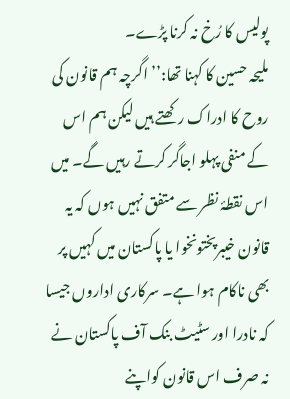پولیس کا رُخ نہ کرنا پڑے۔
ملیحہ حسین کا کہنا تھا:’’ اگرچہ ہم قانون کی روح کا ادراک رکھتے ہیں لیکن ہم اس کے منفی پہلو اجاگر کرتے رہیں گے۔ میں اس نقطۂ نظر سے متفق نہیں ہوں کہ یہ قانون خیبرپختونخوا یا پاکستان میں کہیں پر بھی ناکام ہوا ہے۔ سرکاری اداروں جیسا کہ نادرا اور سٹیٹ بنک آف پاکستان نے نہ صرف اس قانون کواپنے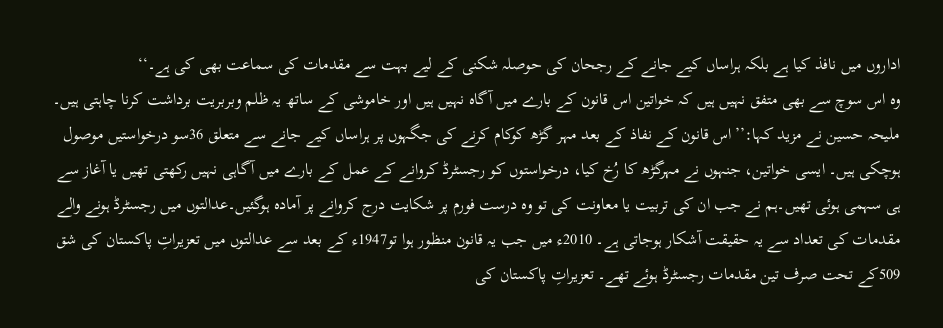اداروں میں نافذ کیا ہے بلکہ ہراساں کیے جانے کے رجحان کی حوصلہ شکنی کے لیے بہت سے مقدمات کی سماعت بھی کی ہے۔‘‘
وہ اس سوچ سے بھی متفق نہیں ہیں کہ خواتین اس قانون کے بارے میں آگاہ نہیں ہیں اور خاموشی کے ساتھ یہ ظلم وبربریت برداشت کرنا چاہتی ہیں۔
ملیحہ حسین نے مزید کہا:’’اس قانون کے نفاذ کے بعد مہر گڑھ کوکام کرنے کی جگہوں پر ہراساں کیے جانے سے متعلق 36سو درخواستیں موصول ہوچکی ہیں۔ ایسی خواتین، جنہوں نے مہرگڑھ کا رُخ کیا، درخواستوں کو رجسٹرڈ کروانے کے عمل کے بارے میں آگاہی نہیں رکھتی تھیں یا آغاز سے ہی سہمی ہوئی تھیں۔ہم نے جب ان کی تربیت یا معاونت کی تو وہ درست فورم پر شکایت درج کروانے پر آمادہ ہوگئیں۔عدالتوں میں رجسٹرڈ ہونے والے مقدمات کی تعداد سے یہ حقیقت آشکار ہوجاتی ہے۔ 2010ء میں جب یہ قانون منظور ہوا تو1947ء کے بعد سے عدالتوں میں تعزیراتِ پاکستان کی شق 509کے تحت صرف تین مقدمات رجسٹرڈ ہوئے تھے۔ تعزیراتِ پاکستان کی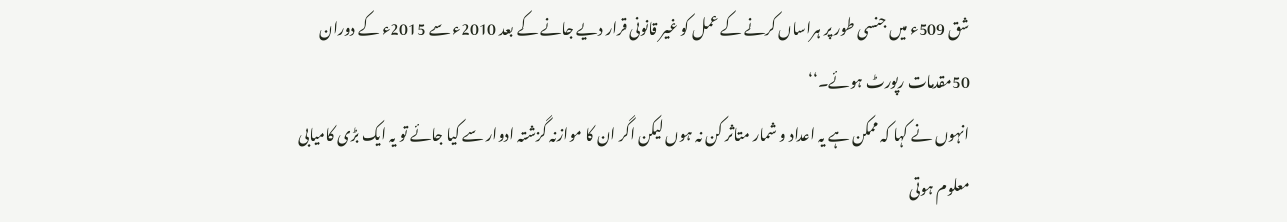شق 509ء میں جنسی طور پر ہراساں کرنے کے عمل کو غیر قانونی قرار دیے جانے کے بعد 2010ء سے 2015ء کے دوران 50مقدمات رپورٹ ہوئے۔‘‘
انہوں نے کہا کہ ممکن ہے یہ اعداد و شمار متاثر کن نہ ہوں لیکن اگر ان کا موازنہ گزشتہ ادوار سے کیا جائے تو یہ ایک بڑی کامیابی معلوم ہوتی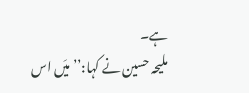ہے۔
ملیحہ حسین نے کہا:’’ میَں اس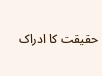حقیقت کا ادراک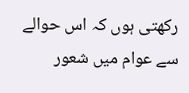رکھتی ہوں کہ اس حوالے سے عوام میں شعور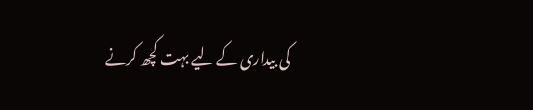کی بیداری کے لیے بہت کچھ کرنے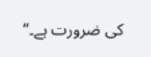کی ضرورت ہے۔‘‘